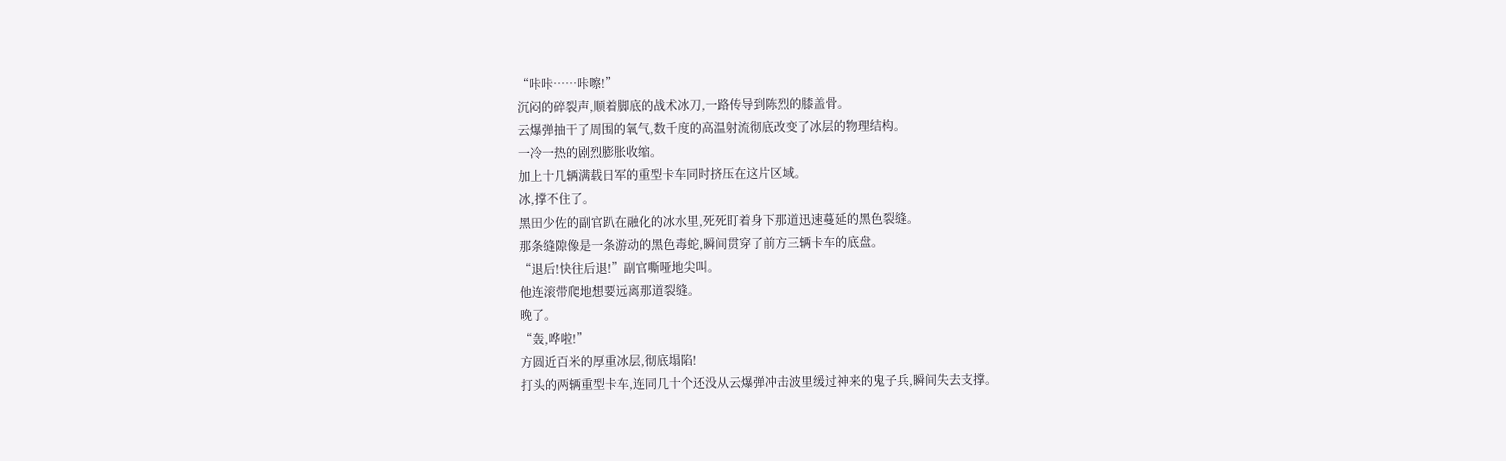“咔咔……咔嚓!”
沉闷的碎裂声,顺着脚底的战术冰刀,一路传导到陈烈的膝盖骨。
云爆弹抽干了周围的氧气,数千度的高温射流彻底改变了冰层的物理结构。
一冷一热的剧烈膨胀收缩。
加上十几辆满载日军的重型卡车同时挤压在这片区域。
冰,撑不住了。
黑田少佐的副官趴在融化的冰水里,死死盯着身下那道迅速蔓延的黑色裂缝。
那条缝隙像是一条游动的黑色毒蛇,瞬间贯穿了前方三辆卡车的底盘。
“退后!快往后退!”副官嘶哑地尖叫。
他连滚带爬地想要远离那道裂缝。
晚了。
“轰,哗啦!”
方圆近百米的厚重冰层,彻底塌陷!
打头的两辆重型卡车,连同几十个还没从云爆弹冲击波里缓过神来的鬼子兵,瞬间失去支撑。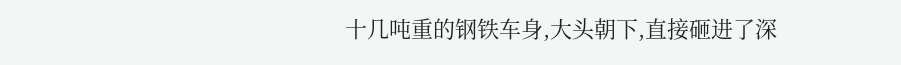十几吨重的钢铁车身,大头朝下,直接砸进了深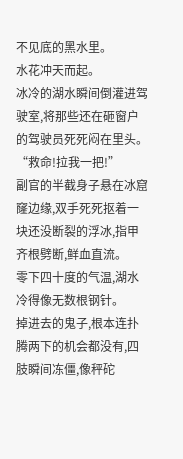不见底的黑水里。
水花冲天而起。
冰冷的湖水瞬间倒灌进驾驶室,将那些还在砸窗户的驾驶员死死闷在里头。
“救命!拉我一把!”
副官的半截身子悬在冰窟窿边缘,双手死死抠着一块还没断裂的浮冰,指甲齐根劈断,鲜血直流。
零下四十度的气温,湖水冷得像无数根钢针。
掉进去的鬼子,根本连扑腾两下的机会都没有,四肢瞬间冻僵,像秤砣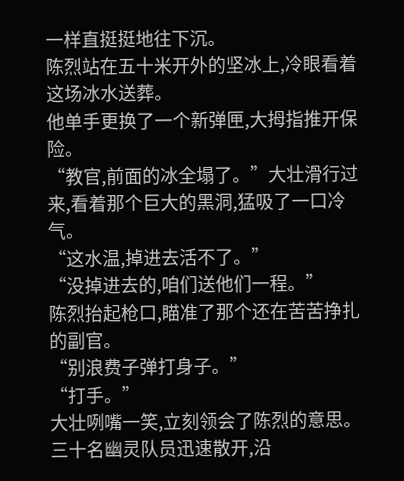一样直挺挺地往下沉。
陈烈站在五十米开外的坚冰上,冷眼看着这场冰水送葬。
他单手更换了一个新弹匣,大拇指推开保险。
“教官,前面的冰全塌了。”大壮滑行过来,看着那个巨大的黑洞,猛吸了一口冷气。
“这水温,掉进去活不了。”
“没掉进去的,咱们送他们一程。”
陈烈抬起枪口,瞄准了那个还在苦苦挣扎的副官。
“别浪费子弹打身子。”
“打手。”
大壮咧嘴一笑,立刻领会了陈烈的意思。
三十名幽灵队员迅速散开,沿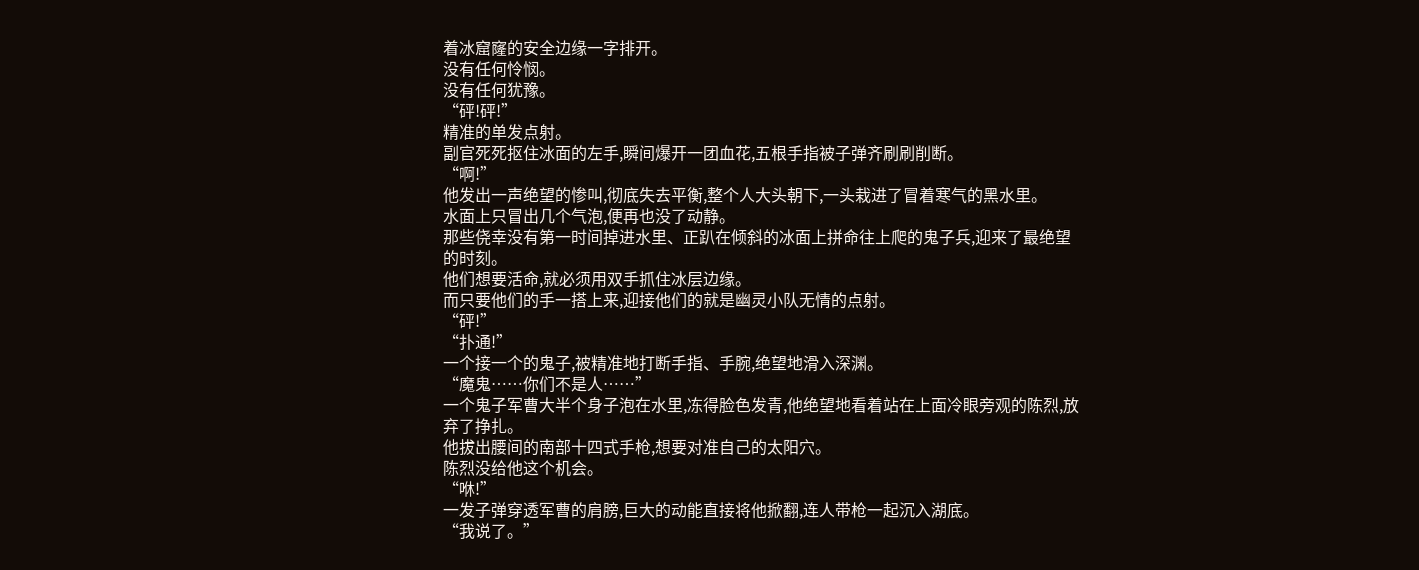着冰窟窿的安全边缘一字排开。
没有任何怜悯。
没有任何犹豫。
“砰!砰!”
精准的单发点射。
副官死死抠住冰面的左手,瞬间爆开一团血花,五根手指被子弹齐刷刷削断。
“啊!”
他发出一声绝望的惨叫,彻底失去平衡,整个人大头朝下,一头栽进了冒着寒气的黑水里。
水面上只冒出几个气泡,便再也没了动静。
那些侥幸没有第一时间掉进水里、正趴在倾斜的冰面上拼命往上爬的鬼子兵,迎来了最绝望的时刻。
他们想要活命,就必须用双手抓住冰层边缘。
而只要他们的手一搭上来,迎接他们的就是幽灵小队无情的点射。
“砰!”
“扑通!”
一个接一个的鬼子,被精准地打断手指、手腕,绝望地滑入深渊。
“魔鬼……你们不是人……”
一个鬼子军曹大半个身子泡在水里,冻得脸色发青,他绝望地看着站在上面冷眼旁观的陈烈,放弃了挣扎。
他拔出腰间的南部十四式手枪,想要对准自己的太阳穴。
陈烈没给他这个机会。
“咻!”
一发子弹穿透军曹的肩膀,巨大的动能直接将他掀翻,连人带枪一起沉入湖底。
“我说了。”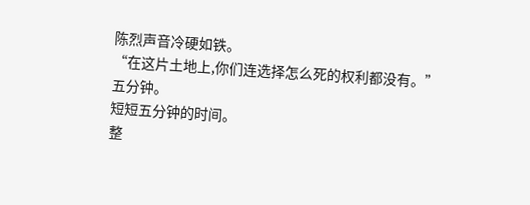陈烈声音冷硬如铁。
“在这片土地上,你们连选择怎么死的权利都没有。”
五分钟。
短短五分钟的时间。
整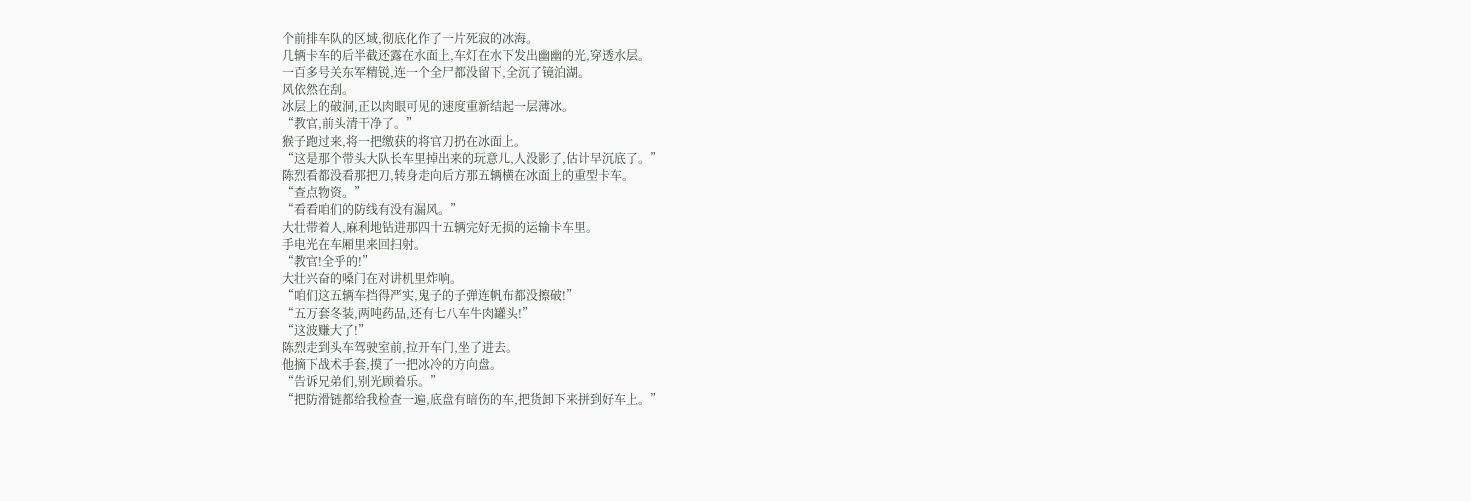个前排车队的区域,彻底化作了一片死寂的冰海。
几辆卡车的后半截还露在水面上,车灯在水下发出幽幽的光,穿透水层。
一百多号关东军精锐,连一个全尸都没留下,全沉了镜泊湖。
风依然在刮。
冰层上的破洞,正以肉眼可见的速度重新结起一层薄冰。
“教官,前头清干净了。”
猴子跑过来,将一把缴获的将官刀扔在冰面上。
“这是那个带头大队长车里掉出来的玩意儿,人没影了,估计早沉底了。”
陈烈看都没看那把刀,转身走向后方那五辆横在冰面上的重型卡车。
“查点物资。”
“看看咱们的防线有没有漏风。”
大壮带着人,麻利地钻进那四十五辆完好无损的运输卡车里。
手电光在车厢里来回扫射。
“教官!全乎的!”
大壮兴奋的嗓门在对讲机里炸响。
“咱们这五辆车挡得严实,鬼子的子弹连帆布都没擦破!”
“五万套冬装,两吨药品,还有七八车牛肉罐头!”
“这波赚大了!”
陈烈走到头车驾驶室前,拉开车门,坐了进去。
他摘下战术手套,摸了一把冰冷的方向盘。
“告诉兄弟们,别光顾着乐。”
“把防滑链都给我检查一遍,底盘有暗伤的车,把货卸下来拼到好车上。”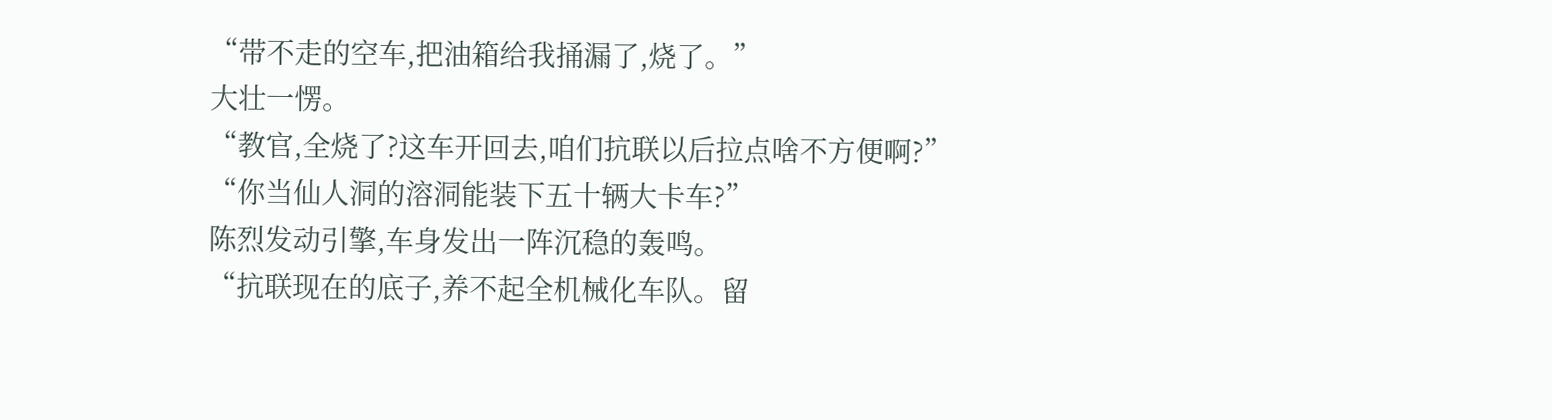“带不走的空车,把油箱给我捅漏了,烧了。”
大壮一愣。
“教官,全烧了?这车开回去,咱们抗联以后拉点啥不方便啊?”
“你当仙人洞的溶洞能装下五十辆大卡车?”
陈烈发动引擎,车身发出一阵沉稳的轰鸣。
“抗联现在的底子,养不起全机械化车队。留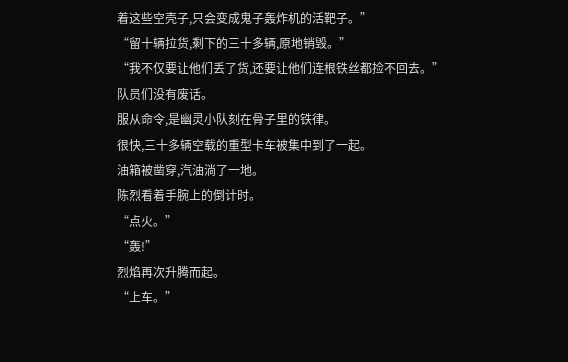着这些空壳子,只会变成鬼子轰炸机的活靶子。”
“留十辆拉货,剩下的三十多辆,原地销毁。”
“我不仅要让他们丢了货,还要让他们连根铁丝都捡不回去。”
队员们没有废话。
服从命令,是幽灵小队刻在骨子里的铁律。
很快,三十多辆空载的重型卡车被集中到了一起。
油箱被凿穿,汽油淌了一地。
陈烈看着手腕上的倒计时。
“点火。”
“轰!”
烈焰再次升腾而起。
“上车。”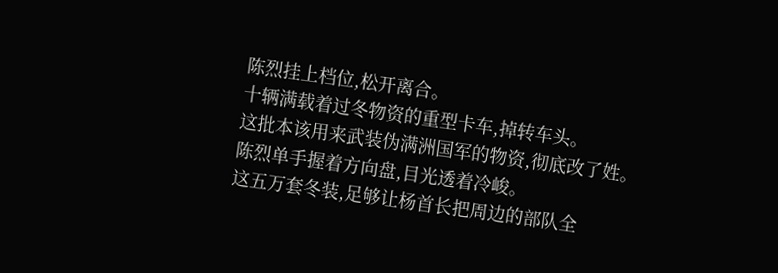陈烈挂上档位,松开离合。
十辆满载着过冬物资的重型卡车,掉转车头。
这批本该用来武装伪满洲国军的物资,彻底改了姓。
陈烈单手握着方向盘,目光透着冷峻。
这五万套冬装,足够让杨首长把周边的部队全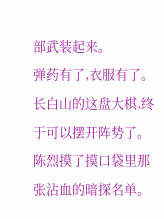部武装起来。
弹药有了,衣服有了。
长白山的这盘大棋,终于可以摆开阵势了。
陈烈摸了摸口袋里那张沾血的暗探名单。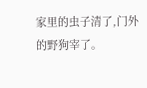家里的虫子清了,门外的野狗宰了。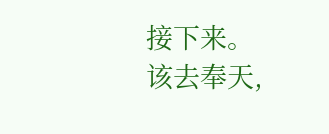接下来。
该去奉天,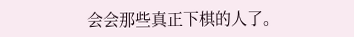会会那些真正下棋的人了。